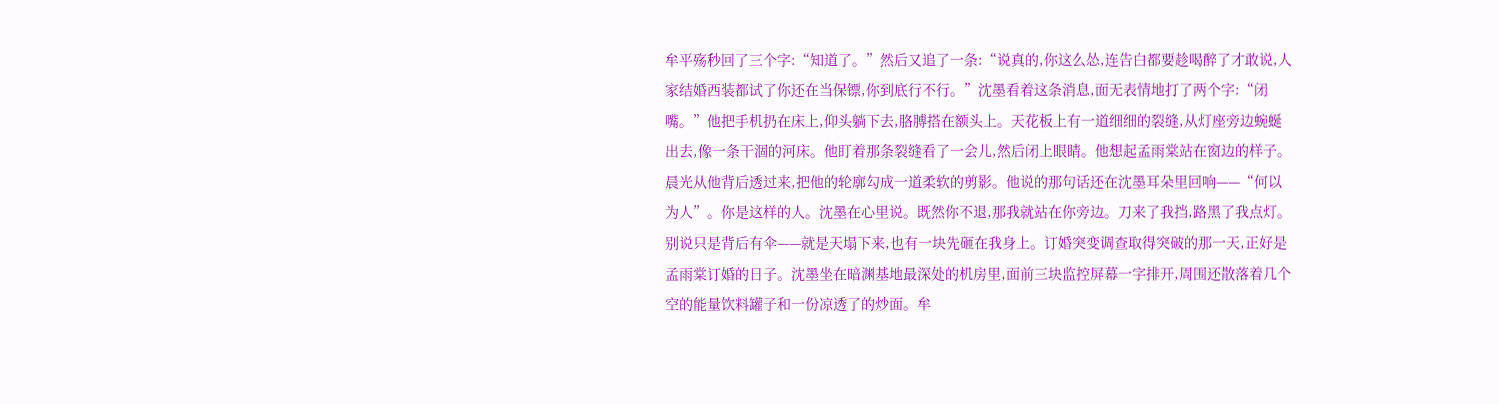牟平殇秒回了三个字:“知道了。”然后又追了一条:“说真的,你这么怂,连告白都要趁喝醉了才敢说,人家结婚西装都试了你还在当保镖,你到底行不行。”沈墨看着这条消息,面无表情地打了两个字:“闭嘴。”他把手机扔在床上,仰头躺下去,胳膊搭在额头上。天花板上有一道细细的裂缝,从灯座旁边蜿蜒出去,像一条干涸的河床。他盯着那条裂缝看了一会儿,然后闭上眼睛。他想起孟雨棠站在窗边的样子。晨光从他背后透过来,把他的轮廓勾成一道柔软的剪影。他说的那句话还在沈墨耳朵里回响——“何以为人”。你是这样的人。沈墨在心里说。既然你不退,那我就站在你旁边。刀来了我挡,路黑了我点灯。别说只是背后有伞——就是天塌下来,也有一块先砸在我身上。订婚突变调查取得突破的那一天,正好是孟雨棠订婚的日子。沈墨坐在暗渊基地最深处的机房里,面前三块监控屏幕一字排开,周围还散落着几个空的能量饮料罐子和一份凉透了的炒面。牟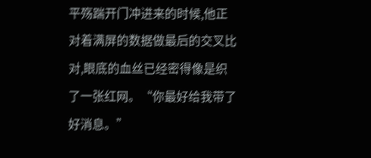平殇踹开门冲进来的时候,他正对着满屏的数据做最后的交叉比对,眼底的血丝已经密得像是织了一张红网。“你最好给我带了好消息。”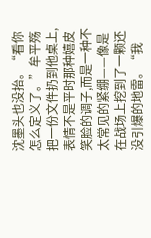沈墨头也没抬。“看你怎么定义了。”牟平殇把一份文件扔到他桌上,表情不是平时那种嬉皮笑脸的调子,而是一种不太常见的紧绷——像是在战场上挖到了一颗还没引爆的地雷。“我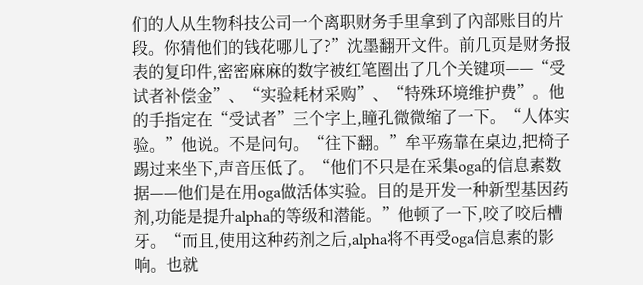们的人从生物科技公司一个离职财务手里拿到了內部账目的片段。你猜他们的钱花哪儿了?”沈墨翻开文件。前几页是财务报表的复印件,密密麻麻的数字被红笔圈出了几个关键项——“受试者补偿金”、“实验耗材采购”、“特殊环境维护费”。他的手指定在“受试者”三个字上,瞳孔微微缩了一下。“人体实验。”他说。不是问句。“往下翻。”牟平殇靠在桌边,把椅子踢过来坐下,声音压低了。“他们不只是在采集oga的信息素数据——他们是在用oga做活体实验。目的是开发一种新型基因药剂,功能是提升alpha的等级和潜能。”他顿了一下,咬了咬后槽牙。“而且,使用这种药剂之后,alpha将不再受oga信息素的影响。也就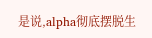是说,alpha彻底摆脱生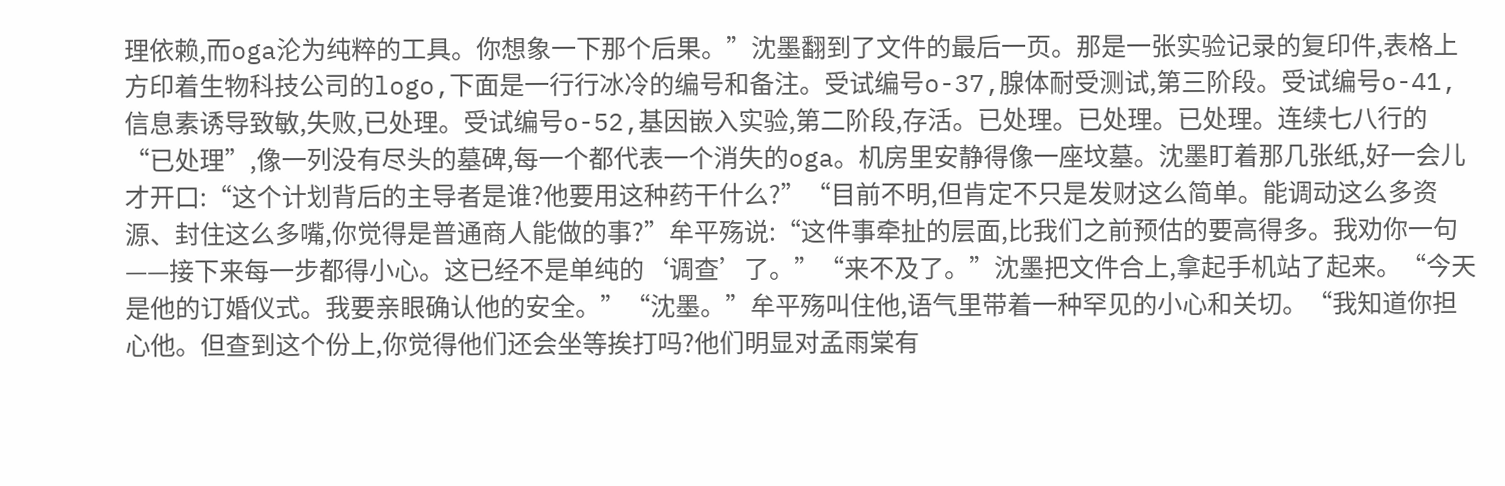理依赖,而oga沦为纯粹的工具。你想象一下那个后果。”沈墨翻到了文件的最后一页。那是一张实验记录的复印件,表格上方印着生物科技公司的logo,下面是一行行冰冷的编号和备注。受试编号o-37,腺体耐受测试,第三阶段。受试编号o-41,信息素诱导致敏,失败,已处理。受试编号o-52,基因嵌入实验,第二阶段,存活。已处理。已处理。已处理。连续七八行的“已处理”,像一列没有尽头的墓碑,每一个都代表一个消失的oga。机房里安静得像一座坟墓。沈墨盯着那几张纸,好一会儿才开口:“这个计划背后的主导者是谁?他要用这种药干什么?”“目前不明,但肯定不只是发财这么简单。能调动这么多资源、封住这么多嘴,你觉得是普通商人能做的事?”牟平殇说:“这件事牵扯的层面,比我们之前预估的要高得多。我劝你一句——接下来每一步都得小心。这已经不是单纯的‘调查’了。”“来不及了。”沈墨把文件合上,拿起手机站了起来。“今天是他的订婚仪式。我要亲眼确认他的安全。”“沈墨。”牟平殇叫住他,语气里带着一种罕见的小心和关切。“我知道你担心他。但查到这个份上,你觉得他们还会坐等挨打吗?他们明显对孟雨棠有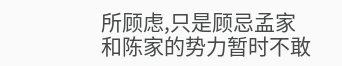所顾虑,只是顾忌孟家和陈家的势力暂时不敢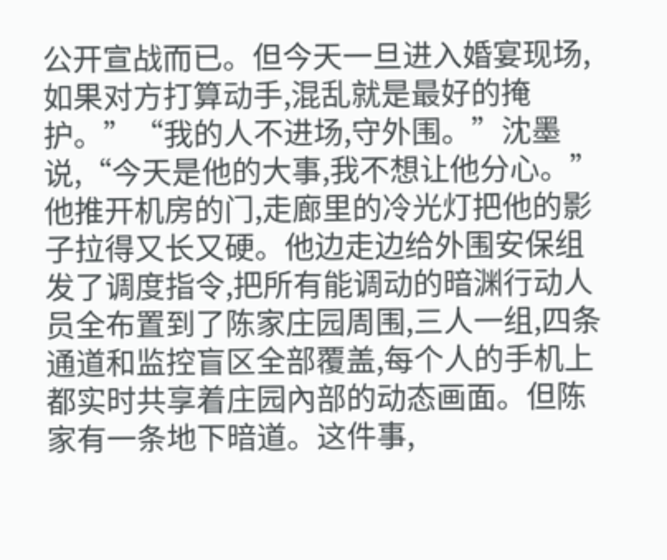公开宣战而已。但今天一旦进入婚宴现场,如果对方打算动手,混乱就是最好的掩护。”“我的人不进场,守外围。”沈墨说,“今天是他的大事,我不想让他分心。”他推开机房的门,走廊里的冷光灯把他的影子拉得又长又硬。他边走边给外围安保组发了调度指令,把所有能调动的暗渊行动人员全布置到了陈家庄园周围,三人一组,四条通道和监控盲区全部覆盖,每个人的手机上都实时共享着庄园內部的动态画面。但陈家有一条地下暗道。这件事,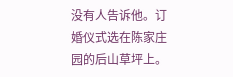没有人告诉他。订婚仪式选在陈家庄园的后山草坪上。